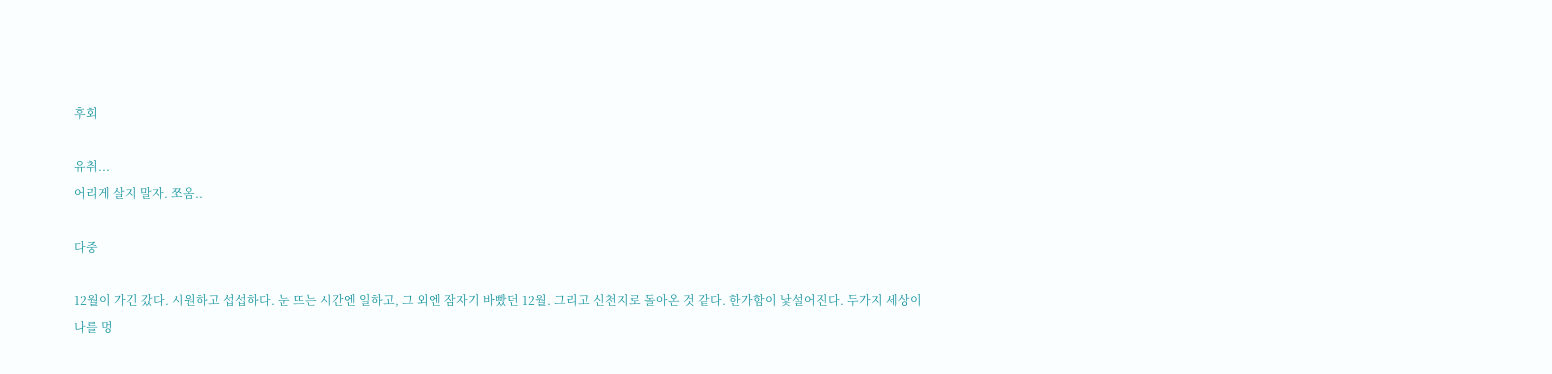후회

유취...
어리게 살지 말자. 쪼옴..

다중

12월이 가긴 갔다. 시원하고 섭섭하다. 눈 뜨는 시간엔 일하고, 그 외엔 잠자기 바빴던 12월. 그리고 신천지로 돌아온 것 같다. 한가함이 낯설어진다. 두가지 세상이 나를 멍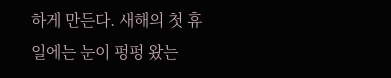하게 만든다. 새해의 첫 휴일에는 눈이 펑펑 왔는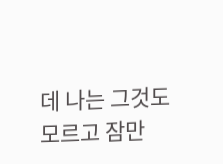데 나는 그것도 모르고 잠만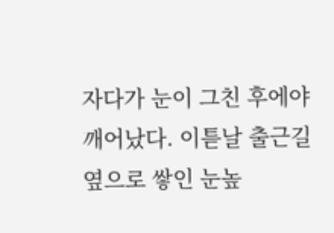자다가 눈이 그친 후에야 깨어났다. 이튿날 출근길 옆으로 쌓인 눈높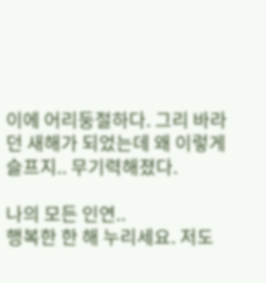이에 어리둥절하다. 그리 바라던 새해가 되었는데 왜 이렇게 슬프지.. 무기력해졌다.

나의 모든 인연..
행복한 한 해 누리세요. 저도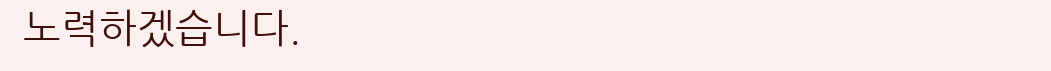노력하겠습니다.